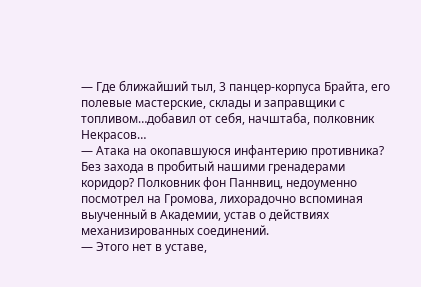— Где ближайший тыл, 3 панцер-корпуса Брайта, его полевые мастерские, склады и заправщики с топливом…добавил от себя, начштаба, полковник Некрасов…
— Атака на окопавшуюся инфантерию противника? Без захода в пробитый нашими гренадерами коридор? Полковник фон Паннвиц, недоуменно посмотрел на Громова, лихорадочно вспоминая выученный в Академии, устав о действиях механизированных соединений.
— Этого нет в уставе,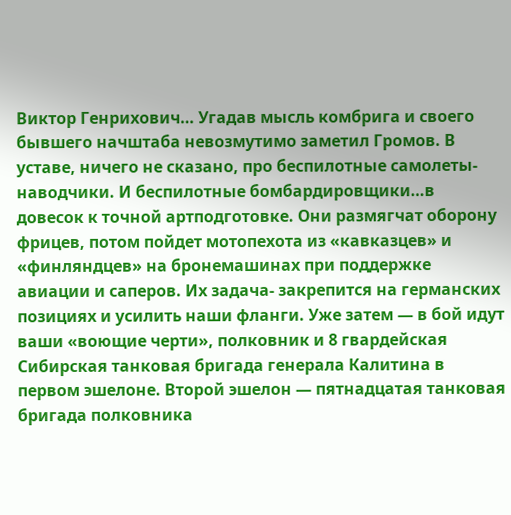Виктор Генрихович… Угадав мысль комбрига и своего бывшего начштаба невозмутимо заметил Громов. В уставе, ничего не сказано, про беспилотные самолеты-наводчики. И беспилотные бомбардировщики…в довесок к точной артподготовке. Они размягчат оборону фрицев, потом пойдет мотопехота из «кавказцев» и «финляндцев» на бронемашинах при поддержке авиации и саперов. Их задача- закрепится на германских позициях и усилить наши фланги. Уже затем — в бой идут ваши «воющие черти», полковник и 8 гвардейская Сибирская танковая бригада генерала Калитина в первом эшелоне. Второй эшелон — пятнадцатая танковая бригада полковника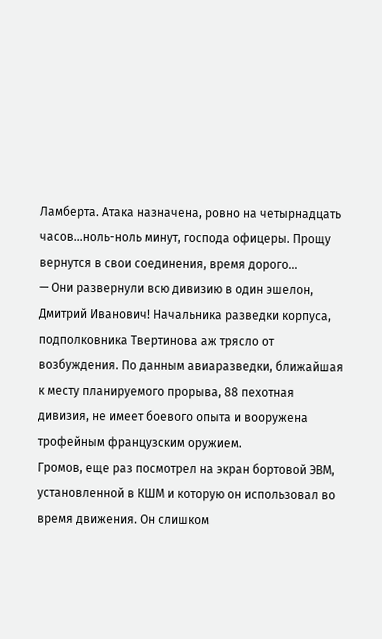Ламберта. Атака назначена, ровно на четырнадцать часов…ноль-ноль минут, господа офицеры. Прощу вернутся в свои соединения, время дорого…
— Они развернули всю дивизию в один эшелон, Дмитрий Иванович! Начальника разведки корпуса, подполковника Твертинова аж трясло от возбуждения. По данным авиаразведки, ближайшая к месту планируемого прорыва, 88 пехотная дивизия, не имеет боевого опыта и вооружена трофейным французским оружием.
Громов, еще раз посмотрел на экран бортовой ЭВМ, установленной в КШМ и которую он использовал во время движения. Он слишком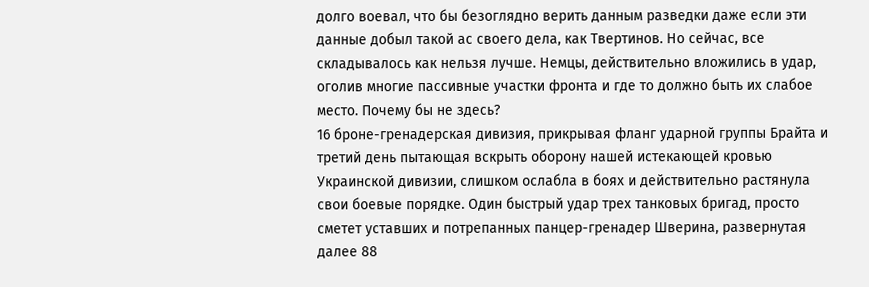долго воевал, что бы безоглядно верить данным разведки даже если эти данные добыл такой ас своего дела, как Твертинов. Но сейчас, все складывалось как нельзя лучше. Немцы, действительно вложились в удар, оголив многие пассивные участки фронта и где то должно быть их слабое место. Почему бы не здесь?
16 броне-гренадерская дивизия, прикрывая фланг ударной группы Брайта и третий день пытающая вскрыть оборону нашей истекающей кровью Украинской дивизии, слишком ослабла в боях и действительно растянула свои боевые порядке. Один быстрый удар трех танковых бригад, просто сметет уставших и потрепанных панцер-гренадер Шверина, развернутая далее 88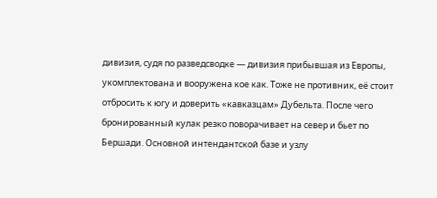дивизия, судя по разведсводке — дивизия прибывшая из Европы, укомплектована и вооружена кое как. Тоже не противник, её стоит отбросить к югу и доверить «кавказцам» Дубельта. После чего бронированный кулак резко поворачивает на север и бьет по Бершади. Основной интендантской базе и узлу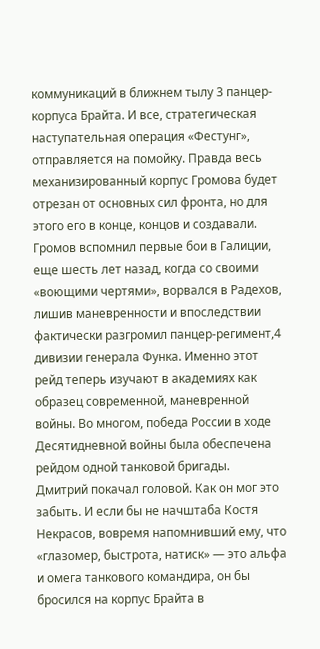коммуникаций в ближнем тылу 3 панцер-корпуса Брайта. И все, стратегическая наступательная операция «Фестунг», отправляется на помойку. Правда весь механизированный корпус Громова будет отрезан от основных сил фронта, но для этого его в конце, концов и создавали.
Громов вспомнил первые бои в Галиции, еще шесть лет назад, когда со своими «воющими чертями», ворвался в Радехов, лишив маневренности и впоследствии фактически разгромил панцер-регимент,4 дивизии генерала Функа. Именно этот рейд теперь изучают в академиях как образец современной, маневренной войны. Во многом, победа России в ходе Десятидневной войны была обеспечена рейдом одной танковой бригады.
Дмитрий покачал головой. Как он мог это забыть. И если бы не начштаба Костя Некрасов, вовремя напомнивший ему, что «глазомер, быстрота, натиск» — это альфа и омега танкового командира, он бы бросился на корпус Брайта в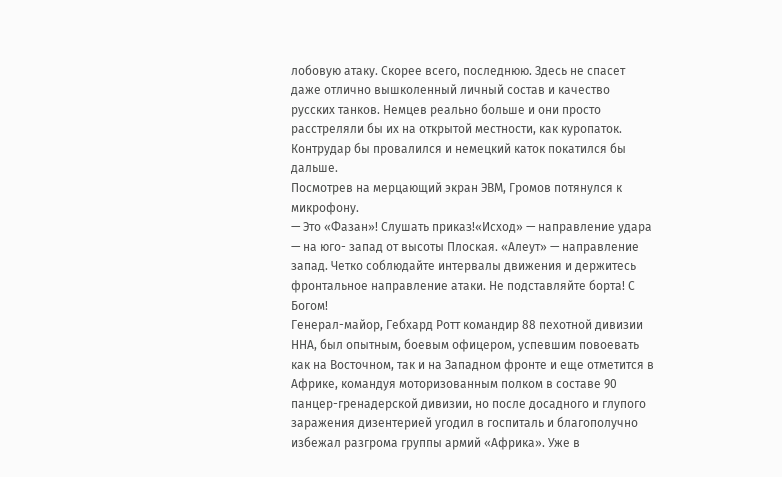лобовую атаку. Скорее всего, последнюю. Здесь не спасет даже отлично вышколенный личный состав и качество русских танков. Немцев реально больше и они просто расстреляли бы их на открытой местности, как куропаток. Контрудар бы провалился и немецкий каток покатился бы дальше.
Посмотрев на мерцающий экран ЭВМ, Громов потянулся к микрофону.
— Это «Фазан»! Слушать приказ!«Исход» — направление удара — на юго- запад от высоты Плоская. «Алеут» — направление запад. Четко соблюдайте интервалы движения и держитесь фронтальное направление атаки. Не подставляйте борта! С Богом!
Генерал-майор, Гебхард Ротт командир 88 пехотной дивизии ННА, был опытным, боевым офицером, успевшим повоевать как на Восточном, так и на Западном фронте и еще отметится в Африке, командуя моторизованным полком в составе 90 панцер-гренадерской дивизии, но после досадного и глупого заражения дизентерией угодил в госпиталь и благополучно избежал разгрома группы армий «Африка». Уже в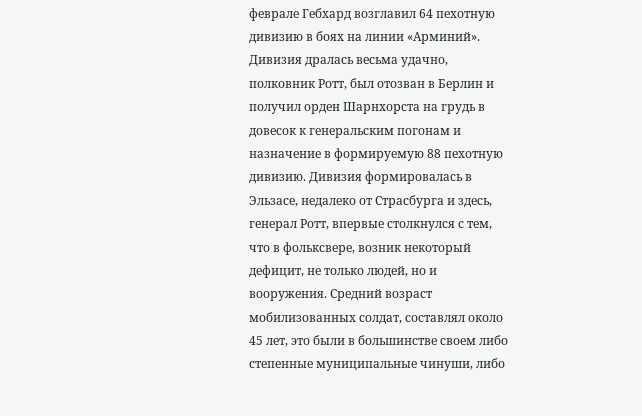феврале Гебхард возглавил 64 пехотную дивизию в боях на линии «Арминий». Дивизия дралась весьма удачно, полковник Ротт, был отозван в Берлин и получил орден Шарнхорста на грудь в довесок к генеральским погонам и назначение в формируемую 88 пехотную дивизию. Дивизия формировалась в Эльзасе, недалеко от Страсбурга и здесь, генерал Ротт, впервые столкнулся с тем, что в фольксвере, возник некоторый дефицит, не только людей, но и вооружения. Средний возраст мобилизованных солдат, составлял около 45 лет, это были в большинстве своем либо степенные муниципальные чинуши, либо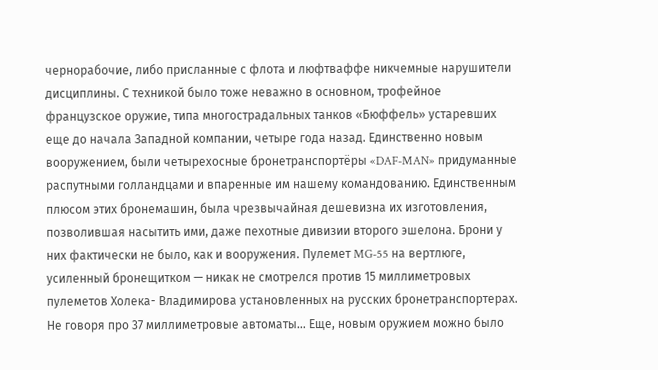чернорабочие, либо присланные с флота и люфтваффе никчемные нарушители дисциплины. С техникой было тоже неважно в основном, трофейное французское оружие, типа многострадальных танков «Бюффель» устаревших еще до начала Западной компании, четыре года назад. Единственно новым вооружением, были четырехосные бронетранспортёры «DAF-MAN» придуманные распутными голландцами и впаренные им нашему командованию. Единственным плюсом этих бронемашин, была чрезвычайная дешевизна их изготовления, позволившая насытить ими, даже пехотные дивизии второго эшелона. Брони у них фактически не было, как и вооружения. Пулемет MG-55 на вертлюге, усиленный бронещитком — никак не смотрелся против 15 миллиметровых пулеметов Холека- Владимирова установленных на русских бронетранспортерах. Не говоря про 37 миллиметровые автоматы… Еще, новым оружием можно было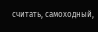считать, самоходный,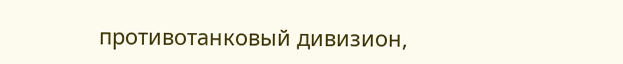противотанковый дивизион,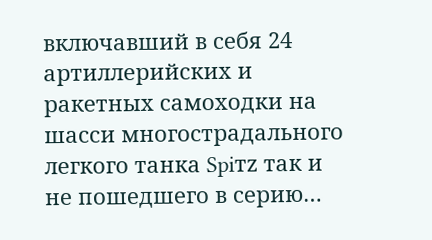включавший в себя 24 артиллерийских и ракетных самоходки на шасси многострадального легкого танка Spiтz так и не пошедшего в серию…